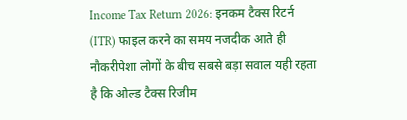Income Tax Return 2026: इनकम टैक्स रिटर्न (ITR) फाइल करने का समय नजदीक आते ही नौकरीपेशा लोगों के बीच सबसे बड़ा सवाल यही रहता है कि ओल्ड टैक्स रिजीम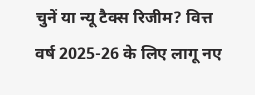चुनें या न्यू टैक्स रिजीम? वित्त वर्ष 2025-26 के लिए लागू नए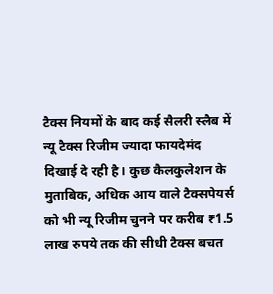टैक्स नियमों के बाद कई सैलरी स्लैब में न्यू टैक्स रिजीम ज्यादा फायदेमंद दिखाई दे रही है। कुछ कैलकुलेशन के मुताबिक, अधिक आय वाले टैक्सपेयर्स को भी न्यू रिजीम चुनने पर करीब ₹1.5 लाख रुपये तक की सीधी टैक्स बचत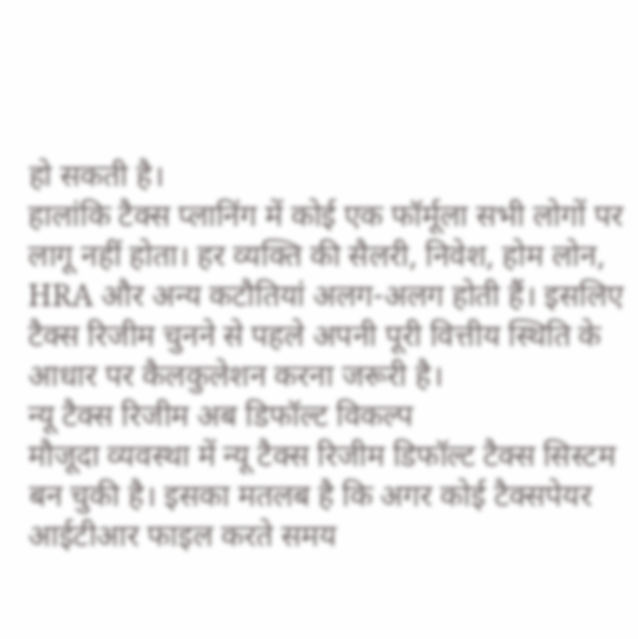हो सकती है।
हालांकि टैक्स प्लानिंग में कोई एक फॉर्मूला सभी लोगों पर लागू नहीं होता। हर व्यक्ति की सैलरी, निवेश, होम लोन, HRA और अन्य कटौतियां अलग-अलग होती हैं। इसलिए टैक्स रिजीम चुनने से पहले अपनी पूरी वित्तीय स्थिति के आधार पर कैलकुलेशन करना जरूरी है।
न्यू टैक्स रिजीम अब डिफॉल्ट विकल्प
मौजूदा व्यवस्था में न्यू टैक्स रिजीम डिफॉल्ट टैक्स सिस्टम बन चुकी है। इसका मतलब है कि अगर कोई टैक्सपेयर आईटीआर फाइल करते समय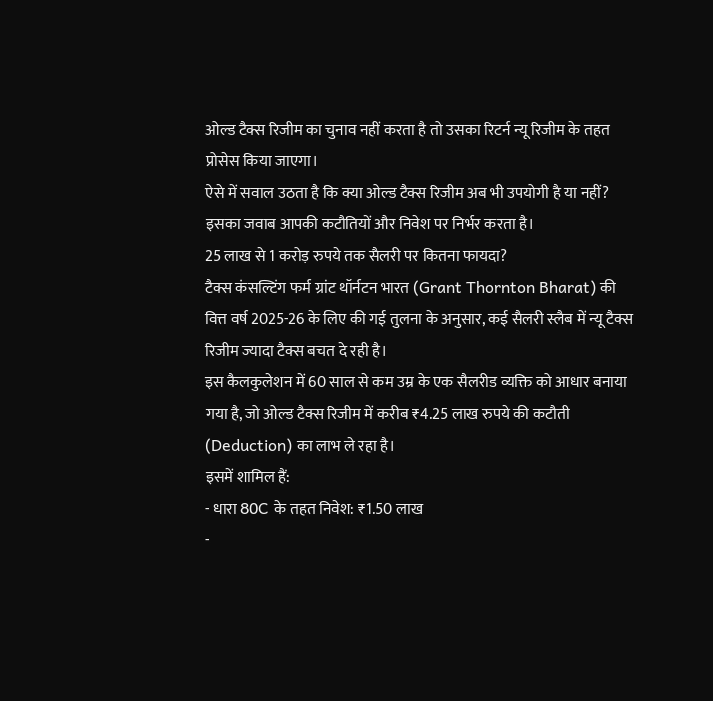ओल्ड टैक्स रिजीम का चुनाव नहीं करता है तो उसका रिटर्न न्यू रिजीम के तहत प्रोसेस किया जाएगा।
ऐसे में सवाल उठता है कि क्या ओल्ड टैक्स रिजीम अब भी उपयोगी है या नहीं? इसका जवाब आपकी कटौतियों और निवेश पर निर्भर करता है।
25 लाख से 1 करोड़ रुपये तक सैलरी पर कितना फायदा?
टैक्स कंसल्टिंग फर्म ग्रांट थॉर्नटन भारत (Grant Thornton Bharat) की वित्त वर्ष 2025-26 के लिए की गई तुलना के अनुसार, कई सैलरी स्लैब में न्यू टैक्स रिजीम ज्यादा टैक्स बचत दे रही है।
इस कैलकुलेशन में 60 साल से कम उम्र के एक सैलरीड व्यक्ति को आधार बनाया गया है, जो ओल्ड टैक्स रिजीम में करीब ₹4.25 लाख रुपये की कटौती (Deduction) का लाभ ले रहा है।
इसमें शामिल हैं:
- धारा 80C के तहत निवेश: ₹1.50 लाख
-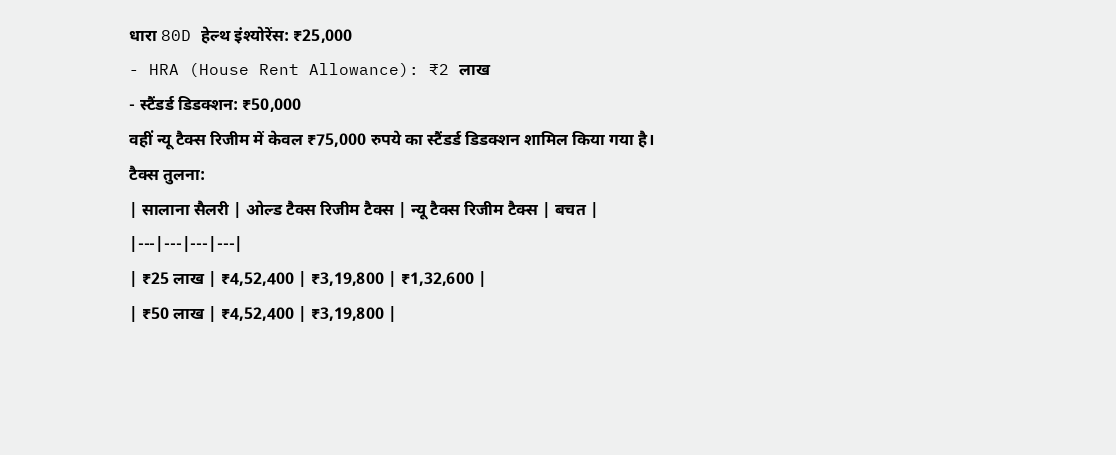धारा 80D हेल्थ इंश्योरेंस: ₹25,000
- HRA (House Rent Allowance): ₹2 लाख
- स्टैंडर्ड डिडक्शन: ₹50,000
वहीं न्यू टैक्स रिजीम में केवल ₹75,000 रुपये का स्टैंडर्ड डिडक्शन शामिल किया गया है।
टैक्स तुलना:
| सालाना सैलरी | ओल्ड टैक्स रिजीम टैक्स | न्यू टैक्स रिजीम टैक्स | बचत |
|---|---|---|---|
| ₹25 लाख | ₹4,52,400 | ₹3,19,800 | ₹1,32,600 |
| ₹50 लाख | ₹4,52,400 | ₹3,19,800 |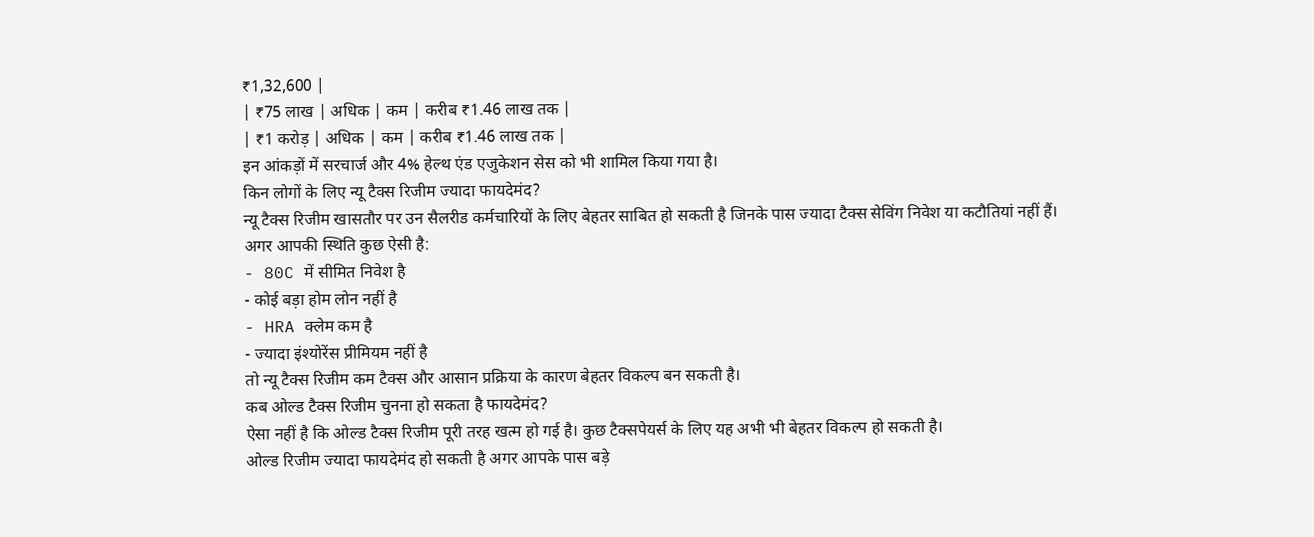₹1,32,600 |
| ₹75 लाख | अधिक | कम | करीब ₹1.46 लाख तक |
| ₹1 करोड़ | अधिक | कम | करीब ₹1.46 लाख तक |
इन आंकड़ों में सरचार्ज और 4% हेल्थ एंड एजुकेशन सेस को भी शामिल किया गया है।
किन लोगों के लिए न्यू टैक्स रिजीम ज्यादा फायदेमंद?
न्यू टैक्स रिजीम खासतौर पर उन सैलरीड कर्मचारियों के लिए बेहतर साबित हो सकती है जिनके पास ज्यादा टैक्स सेविंग निवेश या कटौतियां नहीं हैं।
अगर आपकी स्थिति कुछ ऐसी है:
- 80C में सीमित निवेश है
- कोई बड़ा होम लोन नहीं है
- HRA क्लेम कम है
- ज्यादा इंश्योरेंस प्रीमियम नहीं है
तो न्यू टैक्स रिजीम कम टैक्स और आसान प्रक्रिया के कारण बेहतर विकल्प बन सकती है।
कब ओल्ड टैक्स रिजीम चुनना हो सकता है फायदेमंद?
ऐसा नहीं है कि ओल्ड टैक्स रिजीम पूरी तरह खत्म हो गई है। कुछ टैक्सपेयर्स के लिए यह अभी भी बेहतर विकल्प हो सकती है।
ओल्ड रिजीम ज्यादा फायदेमंद हो सकती है अगर आपके पास बड़े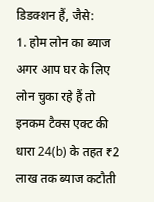डिडक्शन हैं, जैसे:
1. होम लोन का ब्याज
अगर आप घर के लिए लोन चुका रहे हैं तो इनकम टैक्स एक्ट की धारा 24(b) के तहत ₹2 लाख तक ब्याज कटौती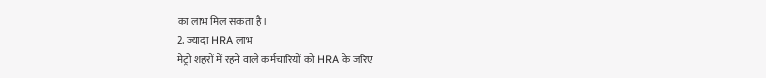का लाभ मिल सकता है।
2. ज्यादा HRA लाभ
मेट्रो शहरों में रहने वाले कर्मचारियों को HRA के जरिए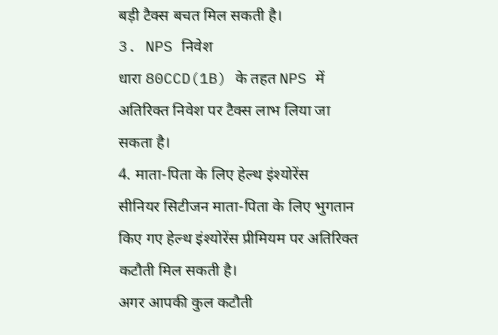बड़ी टैक्स बचत मिल सकती है।
3. NPS निवेश
धारा 80CCD(1B) के तहत NPS में अतिरिक्त निवेश पर टैक्स लाभ लिया जा सकता है।
4. माता-पिता के लिए हेल्थ इंश्योरेंस
सीनियर सिटीजन माता-पिता के लिए भुगतान किए गए हेल्थ इंश्योरेंस प्रीमियम पर अतिरिक्त कटौती मिल सकती है।
अगर आपकी कुल कटौती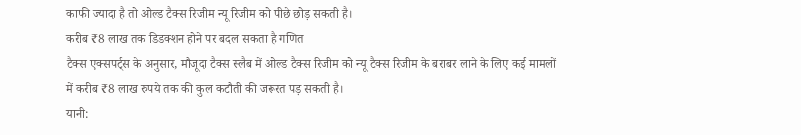काफी ज्यादा है तो ओल्ड टैक्स रिजीम न्यू रिजीम को पीछे छोड़ सकती है।
करीब ₹8 लाख तक डिडक्शन होने पर बदल सकता है गणित
टैक्स एक्सपर्ट्स के अनुसार, मौजूदा टैक्स स्लैब में ओल्ड टैक्स रिजीम को न्यू टैक्स रिजीम के बराबर लाने के लिए कई मामलों में करीब ₹8 लाख रुपये तक की कुल कटौती की जरूरत पड़ सकती है।
यानी: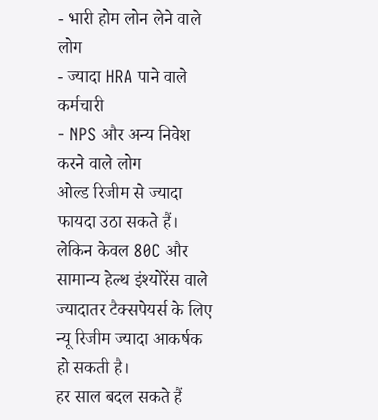- भारी होम लोन लेने वाले लोग
- ज्यादा HRA पाने वाले कर्मचारी
- NPS और अन्य निवेश करने वाले लोग
ओल्ड रिजीम से ज्यादा फायदा उठा सकते हैं।
लेकिन केवल 80C और सामान्य हेल्थ इंश्योरेंस वाले ज्यादातर टैक्सपेयर्स के लिए न्यू रिजीम ज्यादा आकर्षक हो सकती है।
हर साल बदल सकते हैं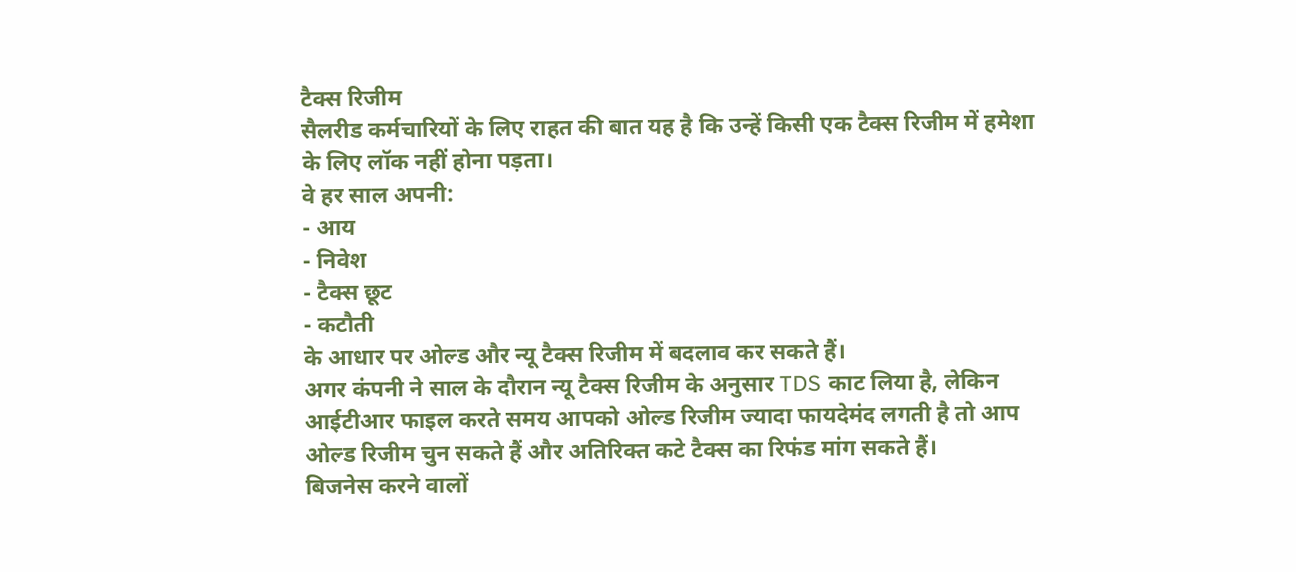टैक्स रिजीम
सैलरीड कर्मचारियों के लिए राहत की बात यह है कि उन्हें किसी एक टैक्स रिजीम में हमेशा के लिए लॉक नहीं होना पड़ता।
वे हर साल अपनी:
- आय
- निवेश
- टैक्स छूट
- कटौती
के आधार पर ओल्ड और न्यू टैक्स रिजीम में बदलाव कर सकते हैं।
अगर कंपनी ने साल के दौरान न्यू टैक्स रिजीम के अनुसार TDS काट लिया है, लेकिन आईटीआर फाइल करते समय आपको ओल्ड रिजीम ज्यादा फायदेमंद लगती है तो आप ओल्ड रिजीम चुन सकते हैं और अतिरिक्त कटे टैक्स का रिफंड मांग सकते हैं।
बिजनेस करने वालों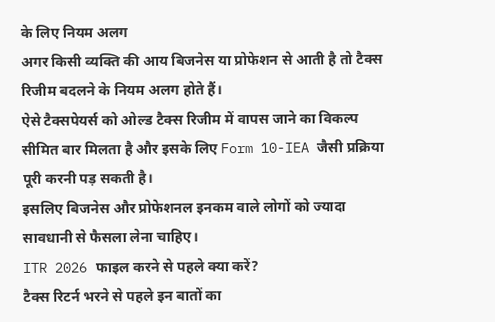के लिए नियम अलग
अगर किसी व्यक्ति की आय बिजनेस या प्रोफेशन से आती है तो टैक्स रिजीम बदलने के नियम अलग होते हैं।
ऐसे टैक्सपेयर्स को ओल्ड टैक्स रिजीम में वापस जाने का विकल्प सीमित बार मिलता है और इसके लिए Form 10-IEA जैसी प्रक्रिया पूरी करनी पड़ सकती है।
इसलिए बिजनेस और प्रोफेशनल इनकम वाले लोगों को ज्यादा सावधानी से फैसला लेना चाहिए।
ITR 2026 फाइल करने से पहले क्या करें?
टैक्स रिटर्न भरने से पहले इन बातों का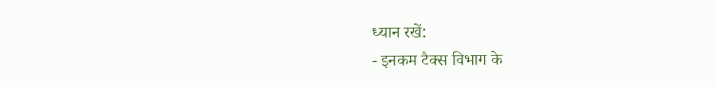ध्यान रखें:
- इनकम टैक्स विभाग के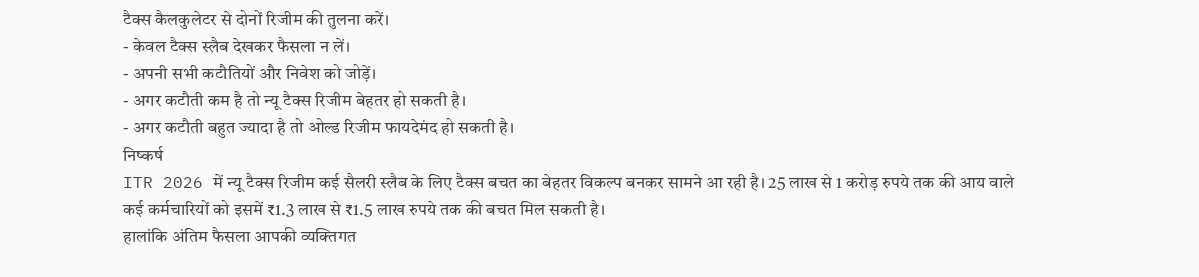टैक्स कैलकुलेटर से दोनों रिजीम की तुलना करें।
- केवल टैक्स स्लैब देखकर फैसला न लें।
- अपनी सभी कटौतियों और निवेश को जोड़ें।
- अगर कटौती कम है तो न्यू टैक्स रिजीम बेहतर हो सकती है।
- अगर कटौती बहुत ज्यादा है तो ओल्ड रिजीम फायदेमंद हो सकती है।
निष्कर्ष
ITR 2026 में न्यू टैक्स रिजीम कई सैलरी स्लैब के लिए टैक्स बचत का बेहतर विकल्प बनकर सामने आ रही है। 25 लाख से 1 करोड़ रुपये तक की आय वाले कई कर्मचारियों को इसमें ₹1.3 लाख से ₹1.5 लाख रुपये तक की बचत मिल सकती है।
हालांकि अंतिम फैसला आपकी व्यक्तिगत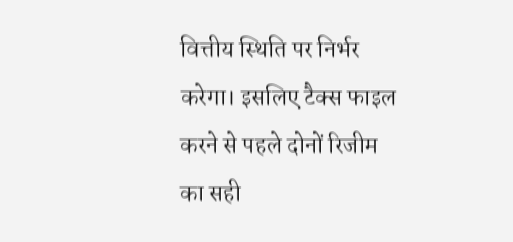वित्तीय स्थिति पर निर्भर करेगा। इसलिए टैक्स फाइल करने से पहले दोनों रिजीम का सही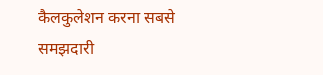कैलकुलेशन करना सबसे समझदारी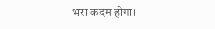भरा कदम होगा।